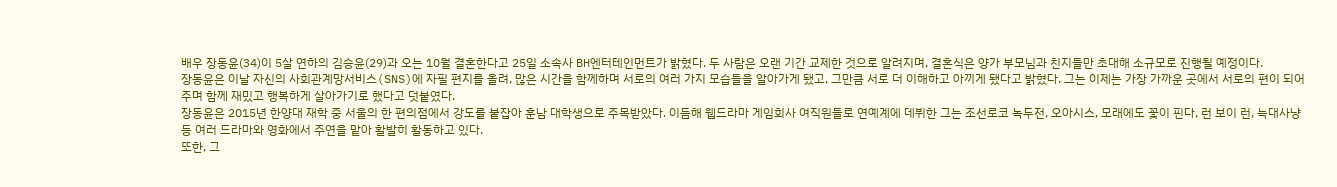배우 장동윤(34)이 5살 연하의 김승윤(29)과 오는 10월 결혼한다고 25일 소속사 BH엔터테인먼트가 밝혔다. 두 사람은 오랜 기간 교제한 것으로 알려지며, 결혼식은 양가 부모님과 친지들만 초대해 소규모로 진행될 예정이다.
장동윤은 이날 자신의 사회관계망서비스(SNS)에 자필 편지를 올려, 많은 시간을 함께하며 서로의 여러 가지 모습들을 알아가게 됐고, 그만큼 서로 더 이해하고 아끼게 됐다고 밝혔다. 그는 이제는 가장 가까운 곳에서 서로의 편이 되어주며 함께 재밌고 행복하게 살아가기로 했다고 덧붙였다.
장동윤은 2015년 한양대 재학 중 서울의 한 편의점에서 강도를 붙잡아 훈남 대학생으로 주목받았다. 이듬해 웹드라마 게임회사 여직원들로 연예계에 데뷔한 그는 조선로코 녹두전, 오아시스, 모래에도 꽃이 핀다, 런 보이 런, 늑대사냥 등 여러 드라마와 영화에서 주연을 맡아 활발히 활동하고 있다.
또한, 그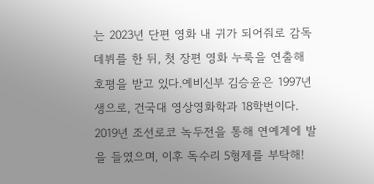는 2023년 단편 영화 내 귀가 되어줘로 감독 데뷔를 한 뒤, 첫 장편 영화 누룩을 연출해 호평을 받고 있다.예비신부 김승윤은 1997년 생으로, 건국대 영상영화학과 18학번이다. 2019년 조선로코 녹두전을 통해 연예계에 발을 들였으며, 이후 독수리 5형제를 부탁해!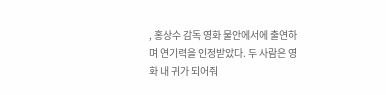, 홍상수 감독 영화 물안에서에 출연하며 연기력을 인정받았다. 두 사람은 영화 내 귀가 되어줘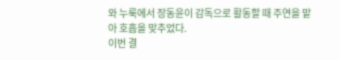와 누룩에서 장동윤이 감독으로 활동할 때 주연을 맡아 호흡을 맞추었다.
이번 결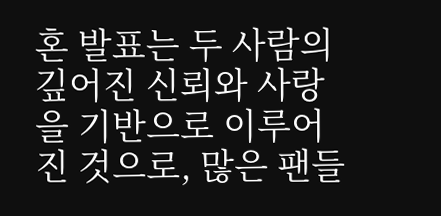혼 발표는 두 사람의 깊어진 신뢰와 사랑을 기반으로 이루어진 것으로, 많은 팬들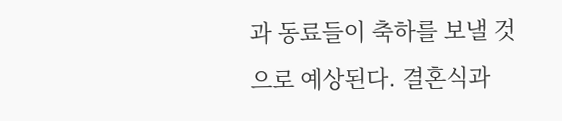과 동료들이 축하를 보낼 것으로 예상된다. 결혼식과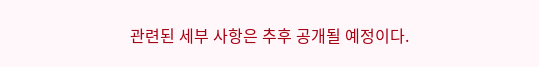관련된 세부 사항은 추후 공개될 예정이다.